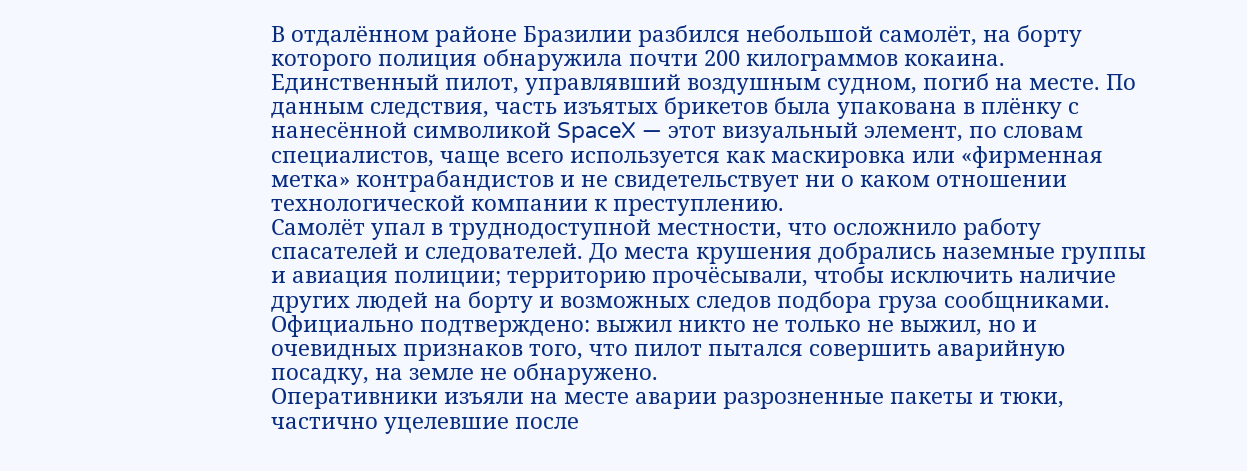В отдалённом районе Бразилии разбился небольшой самолёт, на борту которого полиция обнаружила почти 200 килограммов кокаина. Единственный пилот, управлявший воздушным судном, погиб на месте. По данным следствия, часть изъятых брикетов была упакована в плёнку с нанесённой символикой SpaceX — этот визуальный элемент, по словам специалистов, чаще всего используется как маскировка или «фирменная метка» контрабандистов и не свидетельствует ни о каком отношении технологической компании к преступлению.
Самолёт упал в труднодоступной местности, что осложнило работу спасателей и следователей. До места крушения добрались наземные группы и авиация полиции; территорию прочёсывали, чтобы исключить наличие других людей на борту и возможных следов подбора груза сообщниками. Официально подтверждено: выжил никто не только не выжил, но и очевидных признаков того, что пилот пытался совершить аварийную посадку, на земле не обнаружено.
Оперативники изъяли на месте аварии разрозненные пакеты и тюки, частично уцелевшие после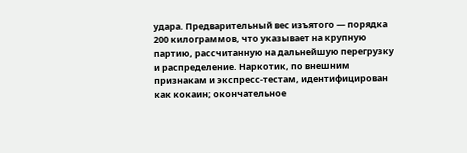удара. Предварительный вес изъятого — порядка 200 килограммов, что указывает на крупную партию, рассчитанную на дальнейшую перегрузку и распределение. Наркотик, по внешним признакам и экспресс-тестам, идентифицирован как кокаин; окончательное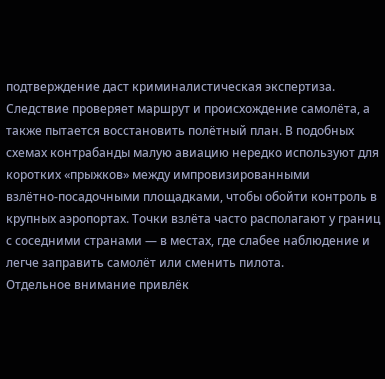подтверждение даст криминалистическая экспертиза.
Следствие проверяет маршрут и происхождение самолёта, а также пытается восстановить полётный план. В подобных схемах контрабанды малую авиацию нередко используют для коротких «прыжков» между импровизированными взлётно‑посадочными площадками, чтобы обойти контроль в крупных аэропортах. Точки взлёта часто располагают у границ с соседними странами — в местах, где слабее наблюдение и легче заправить самолёт или сменить пилота.
Отдельное внимание привлёк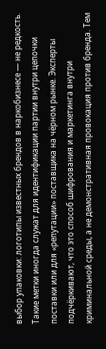выбор упаковки: логотипы известных брендов в наркобизнесе — не редкость. Такие метки иногда служат для идентификации партии внутри цепочки поставки или для «репутации» поставщика на чёрном рынке. Эксперты подчёркивают, что это способ шифрования и маркетинга внутри криминальной среды, а не демонстративная провокация против бренда. Тем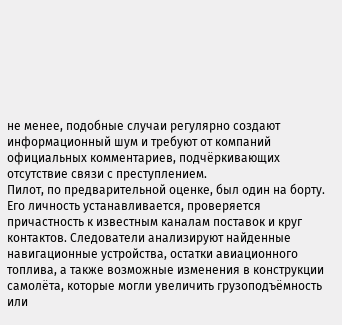не менее, подобные случаи регулярно создают информационный шум и требуют от компаний официальных комментариев, подчёркивающих отсутствие связи с преступлением.
Пилот, по предварительной оценке, был один на борту. Его личность устанавливается, проверяется причастность к известным каналам поставок и круг контактов. Следователи анализируют найденные навигационные устройства, остатки авиационного топлива, а также возможные изменения в конструкции самолёта, которые могли увеличить грузоподъёмность или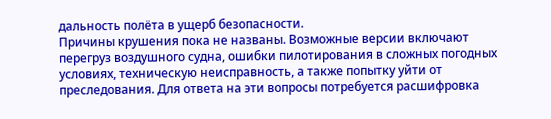дальность полёта в ущерб безопасности.
Причины крушения пока не названы. Возможные версии включают перегруз воздушного судна, ошибки пилотирования в сложных погодных условиях, техническую неисправность, а также попытку уйти от преследования. Для ответа на эти вопросы потребуется расшифровка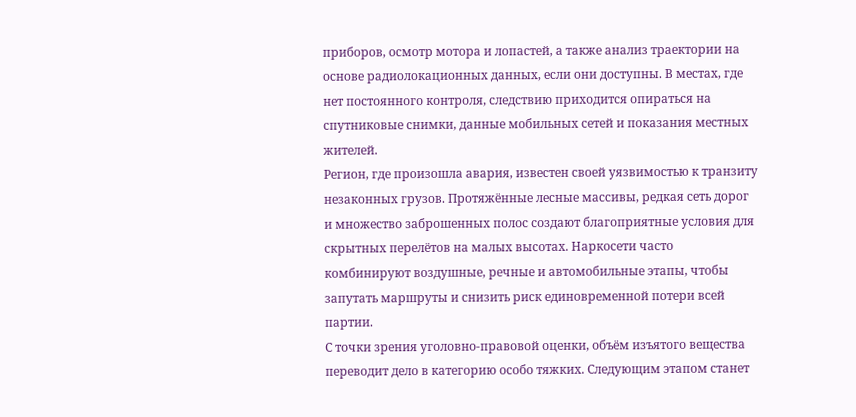приборов, осмотр мотора и лопастей, а также анализ траектории на основе радиолокационных данных, если они доступны. В местах, где нет постоянного контроля, следствию приходится опираться на спутниковые снимки, данные мобильных сетей и показания местных жителей.
Регион, где произошла авария, известен своей уязвимостью к транзиту незаконных грузов. Протяжённые лесные массивы, редкая сеть дорог и множество заброшенных полос создают благоприятные условия для скрытных перелётов на малых высотах. Наркосети часто комбинируют воздушные, речные и автомобильные этапы, чтобы запутать маршруты и снизить риск единовременной потери всей партии.
С точки зрения уголовно‑правовой оценки, объём изъятого вещества переводит дело в категорию особо тяжких. Следующим этапом станет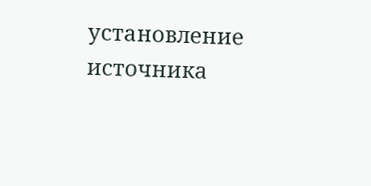установление источника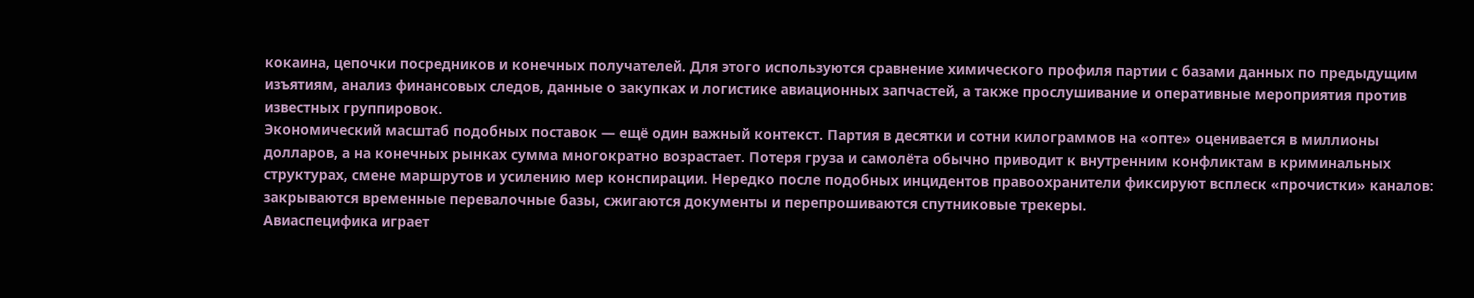кокаина, цепочки посредников и конечных получателей. Для этого используются сравнение химического профиля партии с базами данных по предыдущим изъятиям, анализ финансовых следов, данные о закупках и логистике авиационных запчастей, а также прослушивание и оперативные мероприятия против известных группировок.
Экономический масштаб подобных поставок — ещё один важный контекст. Партия в десятки и сотни килограммов на «опте» оценивается в миллионы долларов, а на конечных рынках сумма многократно возрастает. Потеря груза и самолёта обычно приводит к внутренним конфликтам в криминальных структурах, смене маршрутов и усилению мер конспирации. Нередко после подобных инцидентов правоохранители фиксируют всплеск «прочистки» каналов: закрываются временные перевалочные базы, сжигаются документы и перепрошиваются спутниковые трекеры.
Авиаспецифика играет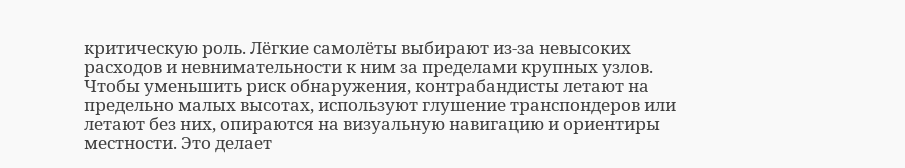критическую роль. Лёгкие самолёты выбирают из‑за невысоких расходов и невнимательности к ним за пределами крупных узлов. Чтобы уменьшить риск обнаружения, контрабандисты летают на предельно малых высотах, используют глушение транспондеров или летают без них, опираются на визуальную навигацию и ориентиры местности. Это делает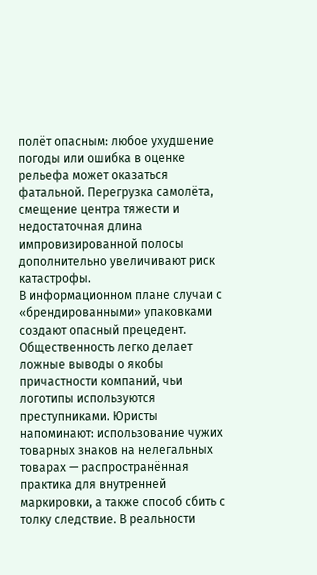полёт опасным: любое ухудшение погоды или ошибка в оценке рельефа может оказаться фатальной. Перегрузка самолёта, смещение центра тяжести и недостаточная длина импровизированной полосы дополнительно увеличивают риск катастрофы.
В информационном плане случаи с «брендированными» упаковками создают опасный прецедент. Общественность легко делает ложные выводы о якобы причастности компаний, чьи логотипы используются преступниками. Юристы напоминают: использование чужих товарных знаков на нелегальных товарах — распространённая практика для внутренней маркировки, а также способ сбить с толку следствие. В реальности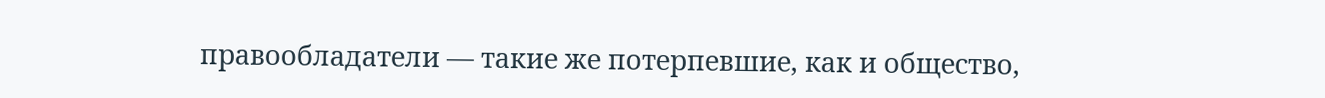правообладатели — такие же потерпевшие, как и общество,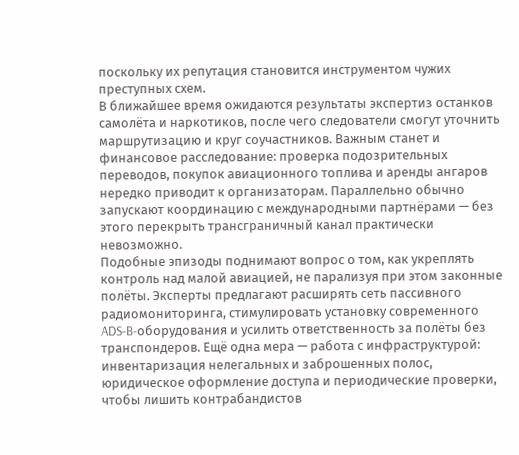поскольку их репутация становится инструментом чужих преступных схем.
В ближайшее время ожидаются результаты экспертиз останков самолёта и наркотиков, после чего следователи смогут уточнить маршрутизацию и круг соучастников. Важным станет и финансовое расследование: проверка подозрительных переводов, покупок авиационного топлива и аренды ангаров нередко приводит к организаторам. Параллельно обычно запускают координацию с международными партнёрами — без этого перекрыть трансграничный канал практически невозможно.
Подобные эпизоды поднимают вопрос о том, как укреплять контроль над малой авиацией, не парализуя при этом законные полёты. Эксперты предлагают расширять сеть пассивного радиомониторинга, стимулировать установку современного ADS‑B‑оборудования и усилить ответственность за полёты без транспондеров. Ещё одна мера — работа с инфраструктурой: инвентаризация нелегальных и заброшенных полос, юридическое оформление доступа и периодические проверки, чтобы лишить контрабандистов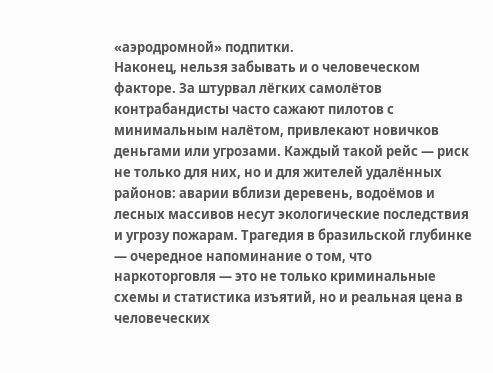«аэродромной» подпитки.
Наконец, нельзя забывать и о человеческом факторе. За штурвал лёгких самолётов контрабандисты часто сажают пилотов с минимальным налётом, привлекают новичков деньгами или угрозами. Каждый такой рейс — риск не только для них, но и для жителей удалённых районов: аварии вблизи деревень, водоёмов и лесных массивов несут экологические последствия и угрозу пожарам. Трагедия в бразильской глубинке — очередное напоминание о том, что наркоторговля — это не только криминальные схемы и статистика изъятий, но и реальная цена в человеческих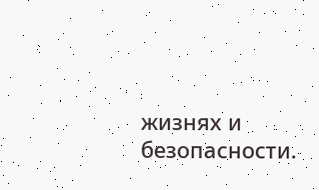жизнях и безопасности.